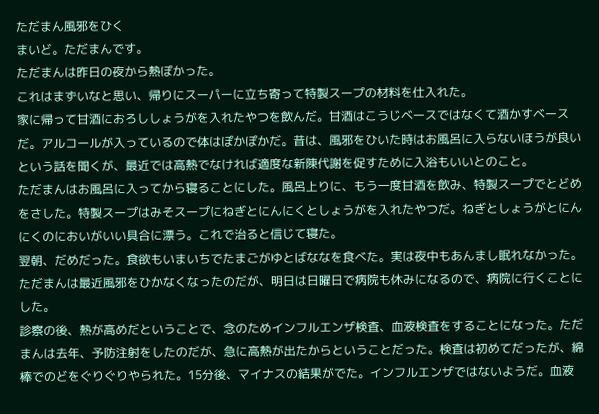ただまん風邪をひく
まいど。ただまんです。
ただまんは昨日の夜から熱ぽかった。
これはまずいなと思い、帰りにスーパーに立ち寄って特製スープの材料を仕入れた。
家に帰って甘酒におろししょうがを入れたやつを飲んだ。甘酒はこうじベースではなくて酒かすベースだ。アルコールが入っているので体はぽかぽかだ。昔は、風邪をひいた時はお風呂に入らないほうが良いという話を聞くが、最近では高熱でなければ適度な新陳代謝を促すために入浴もいいとのこと。
ただまんはお風呂に入ってから寝ることにした。風呂上りに、もう一度甘酒を飲み、特製スープでとどめをさした。特製スープはみそスープにねぎとにんにくとしょうがを入れたやつだ。ねぎとしょうがとにんにくのにおいがいい具合に漂う。これで治ると信じて寝た。
翌朝、だめだった。食欲もいまいちでたまごがゆとばななを食べた。実は夜中もあんまし眠れなかった。ただまんは最近風邪をひかなくなったのだが、明日は日曜日で病院も休みになるので、病院に行くことにした。
診察の後、熱が高めだということで、念のためインフルエンザ検査、血液検査をすることになった。ただまんは去年、予防注射をしたのだが、急に高熱が出たからということだった。検査は初めてだったが、綿棒でのどをぐりぐりやられた。15分後、マイナスの結果がでた。インフルエンザではないようだ。血液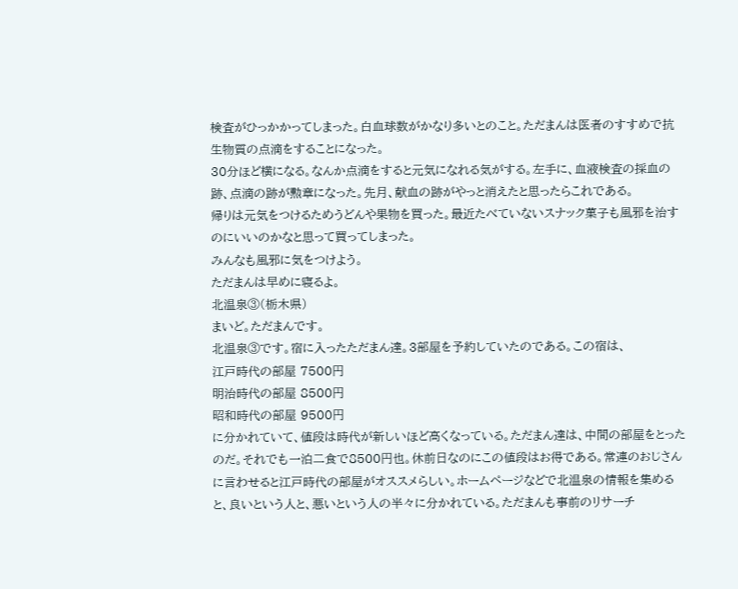検査がひっかかってしまった。白血球数がかなり多いとのこと。ただまんは医者のすすめで抗生物質の点滴をすることになった。
30分ほど横になる。なんか点滴をすると元気になれる気がする。左手に、血液検査の採血の跡、点滴の跡が勲章になった。先月、献血の跡がやっと消えたと思ったらこれである。
帰りは元気をつけるためうどんや果物を買った。最近たべていないスナック菓子も風邪を治すのにいいのかなと思って買ってしまった。
みんなも風邪に気をつけよう。
ただまんは早めに寝るよ。
北温泉③(栃木県)
まいど。ただまんです。
北温泉③です。宿に入ったただまん達。3部屋を予約していたのである。この宿は、
江戸時代の部屋 7500円
明治時代の部屋 8500円
昭和時代の部屋 9500円
に分かれていて、値段は時代が新しいほど高くなっている。ただまん達は、中間の部屋をとったのだ。それでも一泊二食で8500円也。休前日なのにこの値段はお得である。常連のおじさんに言わせると江戸時代の部屋がオススメらしい。ホームページなどで北温泉の情報を集めると、良いという人と、悪いという人の半々に分かれている。ただまんも事前のリサーチ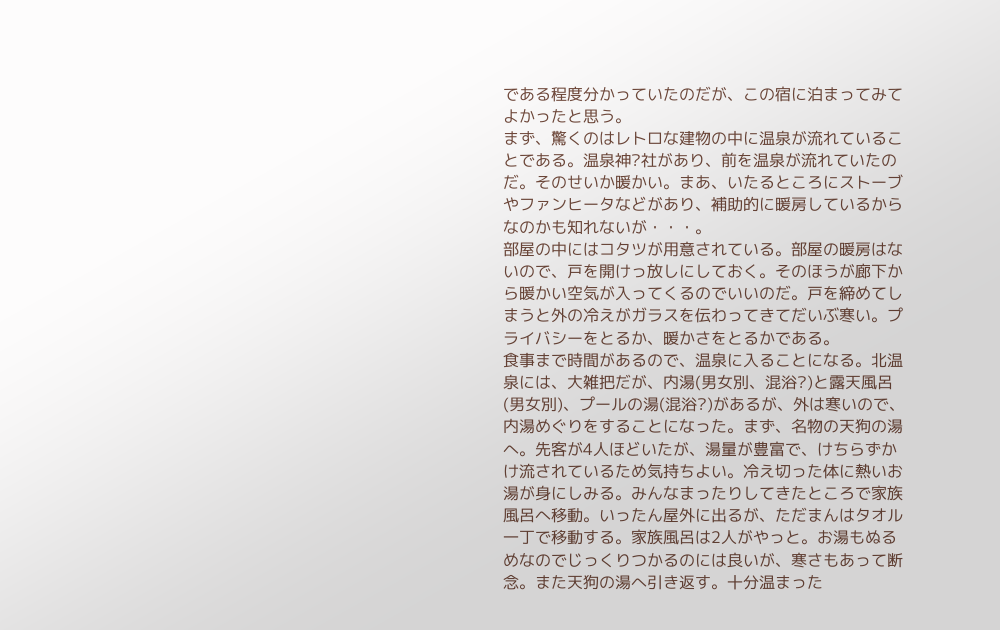である程度分かっていたのだが、この宿に泊まってみてよかったと思う。
まず、驚くのはレトロな建物の中に温泉が流れていることである。温泉神?社があり、前を温泉が流れていたのだ。そのせいか暖かい。まあ、いたるところにストーブやファンヒータなどがあり、補助的に暖房しているからなのかも知れないが・・・。
部屋の中にはコタツが用意されている。部屋の暖房はないので、戸を開けっ放しにしておく。そのほうが廊下から暖かい空気が入ってくるのでいいのだ。戸を締めてしまうと外の冷えがガラスを伝わってきてだいぶ寒い。プライバシーをとるか、暖かさをとるかである。
食事まで時間があるので、温泉に入ることになる。北温泉には、大雑把だが、内湯(男女別、混浴?)と露天風呂(男女別)、プールの湯(混浴?)があるが、外は寒いので、内湯めぐりをすることになった。まず、名物の天狗の湯へ。先客が4人ほどいたが、湯量が豊富で、けちらずかけ流されているため気持ちよい。冷え切った体に熱いお湯が身にしみる。みんなまったりしてきたところで家族風呂へ移動。いったん屋外に出るが、ただまんはタオル一丁で移動する。家族風呂は2人がやっと。お湯もぬるめなのでじっくりつかるのには良いが、寒さもあって断念。また天狗の湯へ引き返す。十分温まった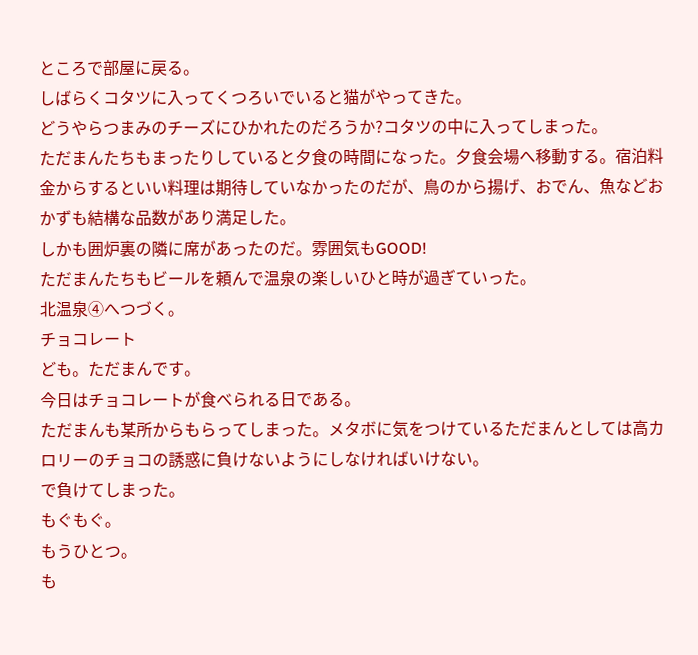ところで部屋に戻る。
しばらくコタツに入ってくつろいでいると猫がやってきた。
どうやらつまみのチーズにひかれたのだろうか?コタツの中に入ってしまった。
ただまんたちもまったりしていると夕食の時間になった。夕食会場へ移動する。宿泊料金からするといい料理は期待していなかったのだが、鳥のから揚げ、おでん、魚などおかずも結構な品数があり満足した。
しかも囲炉裏の隣に席があったのだ。雰囲気もGOOD!
ただまんたちもビールを頼んで温泉の楽しいひと時が過ぎていった。
北温泉④へつづく。
チョコレート
ども。ただまんです。
今日はチョコレートが食べられる日である。
ただまんも某所からもらってしまった。メタボに気をつけているただまんとしては高カロリーのチョコの誘惑に負けないようにしなければいけない。
で負けてしまった。
もぐもぐ。
もうひとつ。
も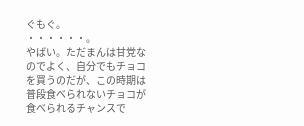ぐもぐ。
・・・・・・。
やばい。ただまんは甘党なのでよく、自分でもチョコを買うのだが、この時期は普段食べられないチョコが食べられるチャンスで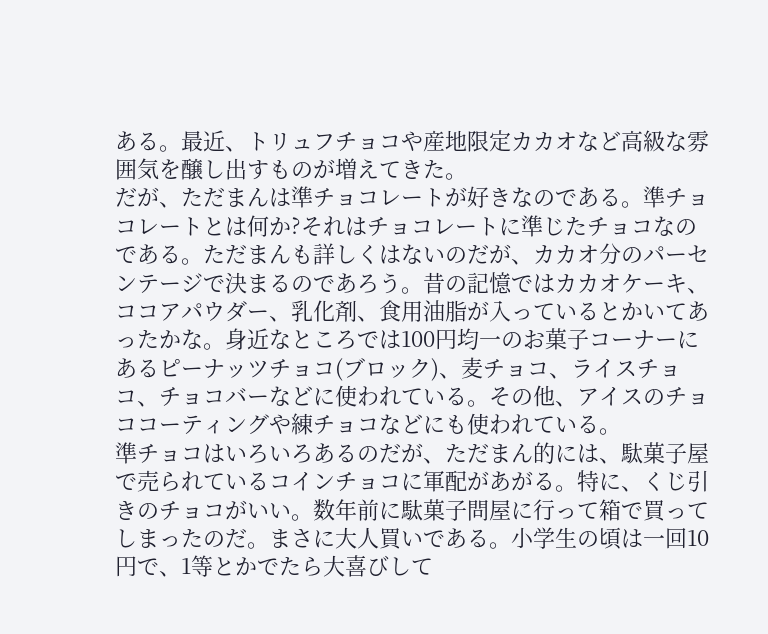ある。最近、トリュフチョコや産地限定カカオなど高級な雰囲気を醸し出すものが増えてきた。
だが、ただまんは準チョコレートが好きなのである。準チョコレートとは何か?それはチョコレートに準じたチョコなのである。ただまんも詳しくはないのだが、カカオ分のパーセンテージで決まるのであろう。昔の記憶ではカカオケーキ、ココアパウダー、乳化剤、食用油脂が入っているとかいてあったかな。身近なところでは100円均一のお菓子コーナーにあるピーナッツチョコ(ブロック)、麦チョコ、ライスチョコ、チョコバーなどに使われている。その他、アイスのチョココーティングや練チョコなどにも使われている。
準チョコはいろいろあるのだが、ただまん的には、駄菓子屋で売られているコインチョコに軍配があがる。特に、くじ引きのチョコがいい。数年前に駄菓子問屋に行って箱で買ってしまったのだ。まさに大人買いである。小学生の頃は一回10円で、1等とかでたら大喜びして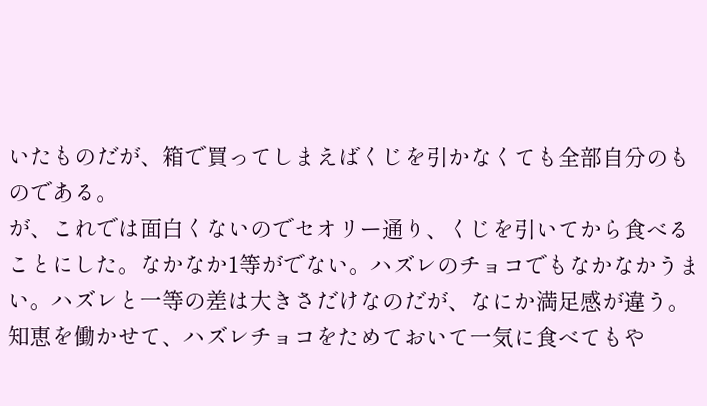いたものだが、箱で買ってしまえばくじを引かなくても全部自分のものである。
が、これでは面白くないのでセオリー通り、くじを引いてから食べることにした。なかなか1等がでない。ハズレのチョコでもなかなかうまい。ハズレと一等の差は大きさだけなのだが、なにか満足感が違う。知恵を働かせて、ハズレチョコをためておいて一気に食べてもや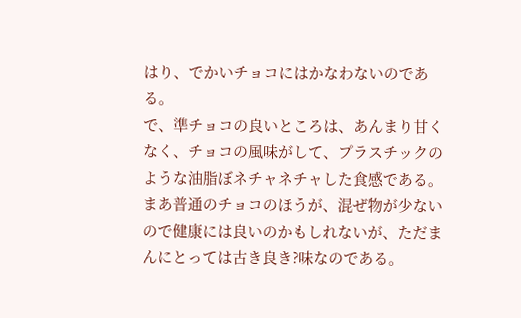はり、でかいチョコにはかなわないのである。
で、準チョコの良いところは、あんまり甘くなく、チョコの風味がして、プラスチックのような油脂ぼネチャネチャした食感である。まあ普通のチョコのほうが、混ぜ物が少ないので健康には良いのかもしれないが、ただまんにとっては古き良き?味なのである。